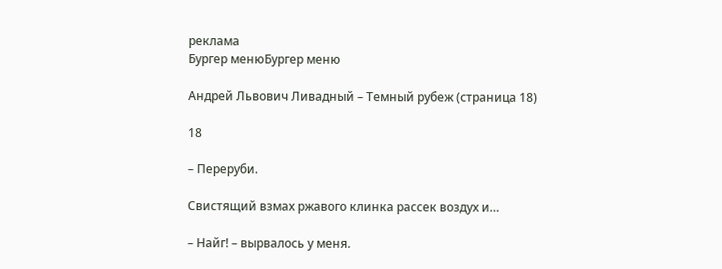реклама
Бургер менюБургер меню

Андрей Львович Ливадный – Темный рубеж (страница 18)

18

– Переруби.

Свистящий взмах ржавого клинка рассек воздух и…

– Найг! – вырвалось у меня.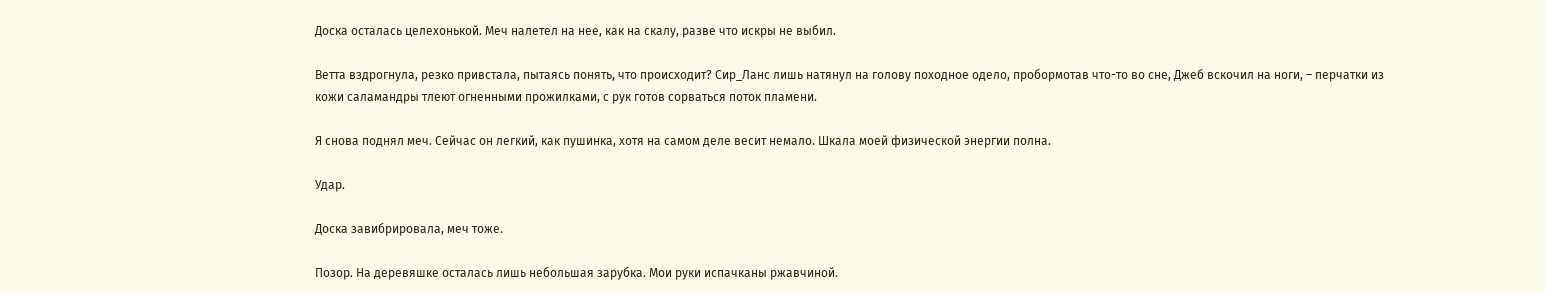Доска осталась целехонькой. Меч налетел на нее, как на скалу, разве что искры не выбил.

Ветта вздрогнула, резко привстала, пытаясь понять, что происходит? Сир_Ланс лишь натянул на голову походное одело, пробормотав что-то во сне, Джеб вскочил на ноги, – перчатки из кожи саламандры тлеют огненными прожилками, с рук готов сорваться поток пламени.

Я снова поднял меч. Сейчас он легкий, как пушинка, хотя на самом деле весит немало. Шкала моей физической энергии полна.

Удар.

Доска завибрировала, меч тоже.

Позор. На деревяшке осталась лишь небольшая зарубка. Мои руки испачканы ржавчиной.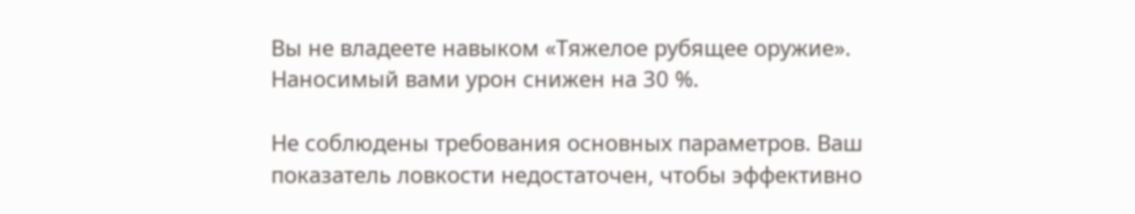Вы не владеете навыком «Тяжелое рубящее оружие». Наносимый вами урон снижен на 30 %.

Не соблюдены требования основных параметров. Ваш показатель ловкости недостаточен, чтобы эффективно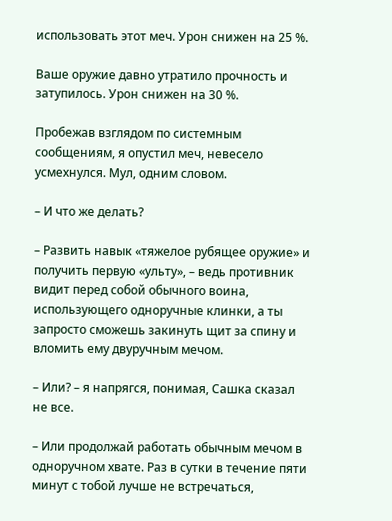использовать этот меч. Урон снижен на 25 %.

Ваше оружие давно утратило прочность и затупилось. Урон снижен на 30 %.

Пробежав взглядом по системным сообщениям, я опустил меч, невесело усмехнулся. Мул, одним словом.

– И что же делать?

– Развить навык «тяжелое рубящее оружие» и получить первую «ульту», – ведь противник видит перед собой обычного воина, использующего одноручные клинки, а ты запросто сможешь закинуть щит за спину и вломить ему двуручным мечом.

– Или? – я напрягся, понимая, Сашка сказал не все.

– Или продолжай работать обычным мечом в одноручном хвате. Раз в сутки в течение пяти минут с тобой лучше не встречаться,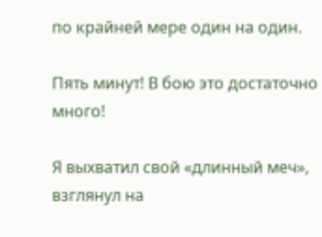по крайней мере один на один.

Пять минут! В бою это достаточно много!

Я выхватил свой «длинный меч», взглянул на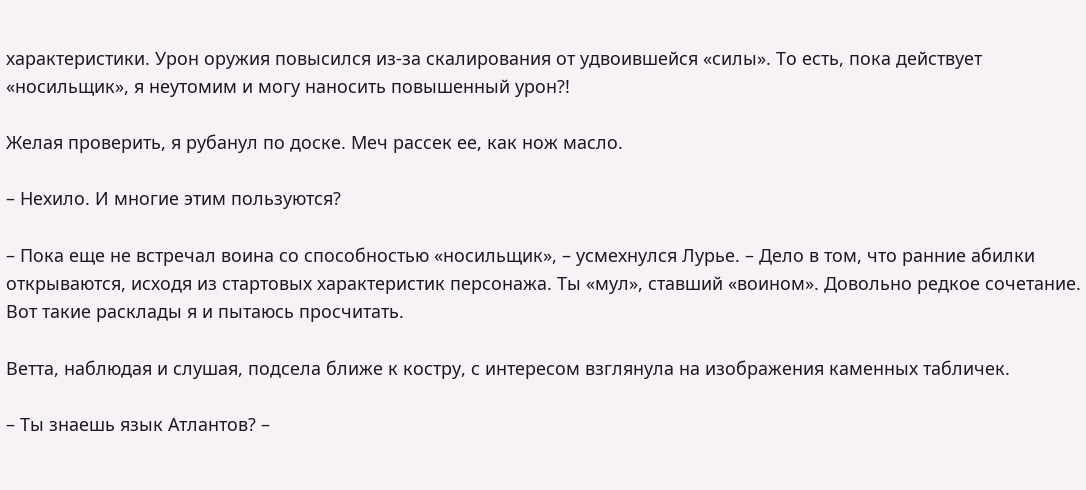характеристики. Урон оружия повысился из-за скалирования от удвоившейся «силы». То есть, пока действует «носильщик», я неутомим и могу наносить повышенный урон?!

Желая проверить, я рубанул по доске. Меч рассек ее, как нож масло.

– Нехило. И многие этим пользуются?

– Пока еще не встречал воина со способностью «носильщик», – усмехнулся Лурье. – Дело в том, что ранние абилки открываются, исходя из стартовых характеристик персонажа. Ты «мул», ставший «воином». Довольно редкое сочетание. Вот такие расклады я и пытаюсь просчитать.

Ветта, наблюдая и слушая, подсела ближе к костру, с интересом взглянула на изображения каменных табличек.

– Ты знаешь язык Атлантов? –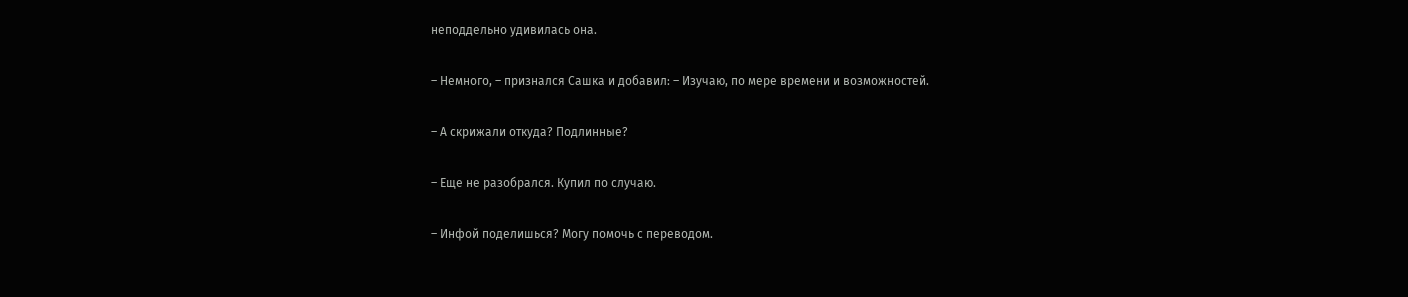неподдельно удивилась она.

– Немного, – признался Сашка и добавил: – Изучаю, по мере времени и возможностей.

– А скрижали откуда? Подлинные?

– Еще не разобрался. Купил по случаю.

– Инфой поделишься? Могу помочь с переводом.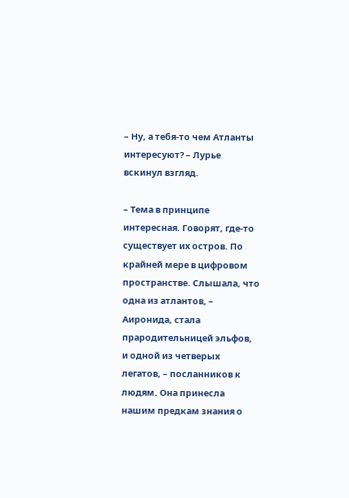– Ну, а тебя-то чем Атланты интересуют? – Лурье вскинул взгляд.

– Тема в принципе интересная. Говорят, где-то существует их остров. По крайней мере в цифровом пространстве. Слышала, что одна из атлантов, – Аиронида, стала прародительницей эльфов, и одной из четверых легатов, – посланников к людям. Она принесла нашим предкам знания о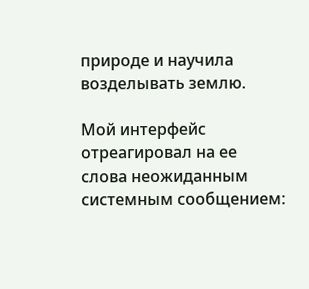природе и научила возделывать землю.

Мой интерфейс отреагировал на ее слова неожиданным системным сообщением: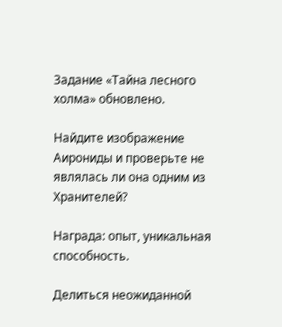Задание «Тайна лесного холма» обновлено.

Найдите изображение Аирониды и проверьте не являлась ли она одним из Хранителей?

Награда: опыт, уникальная способность.

Делиться неожиданной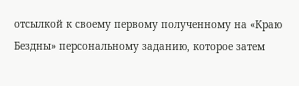отсылкой к своему первому полученному на «Краю Бездны» персональному заданию, которое затем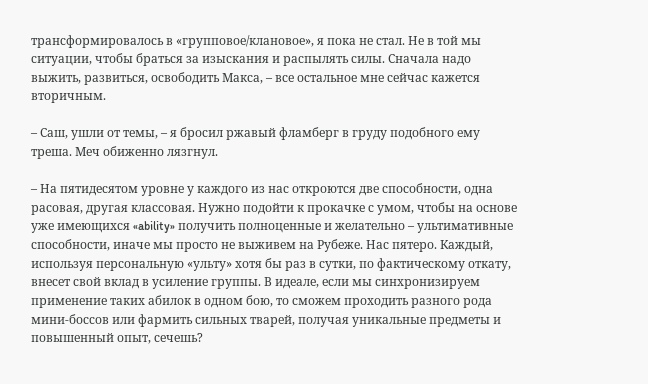трансформировалось в «групповое/клановое», я пока не стал. Не в той мы ситуации, чтобы браться за изыскания и распылять силы. Сначала надо выжить, развиться, освободить Макса, – все остальное мне сейчас кажется вторичным.

– Саш, ушли от темы, – я бросил ржавый фламберг в груду подобного ему треша. Меч обиженно лязгнул.

– На пятидесятом уровне у каждого из нас откроются две способности, одна расовая, другая классовая. Нужно подойти к прокачке с умом, чтобы на основе уже имеющихся «ability» получить полноценные и желательно – ультимативные способности, иначе мы просто не выживем на Рубеже. Нас пятеро. Каждый, используя персональную «ульту» хотя бы раз в сутки, по фактическому откату, внесет свой вклад в усиление группы. В идеале, если мы синхронизируем применение таких абилок в одном бою, то сможем проходить разного рода мини-боссов или фармить сильных тварей, получая уникальные предметы и повышенный опыт, сечешь?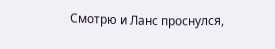Смотрю и Ланс проснулся,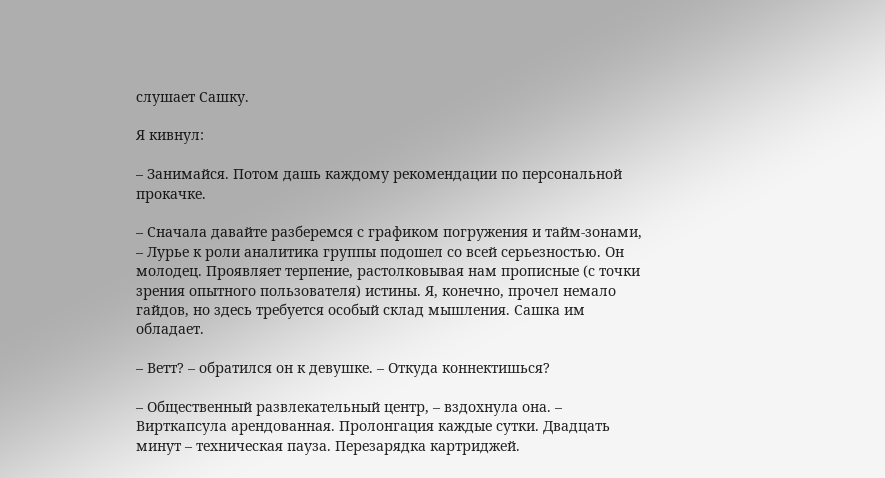слушает Сашку.

Я кивнул:

– Занимайся. Потом дашь каждому рекомендации по персональной прокачке.

– Сначала давайте разберемся с графиком погружения и тайм-зонами, – Лурье к роли аналитика группы подошел со всей серьезностью. Он молодец. Проявляет терпение, растолковывая нам прописные (с точки зрения опытного пользователя) истины. Я, конечно, прочел немало гайдов, но здесь требуется особый склад мышления. Сашка им обладает.

– Ветт? – обратился он к девушке. – Откуда коннектишься?

– Общественный развлекательный центр, – вздохнула она. – Вирткапсула арендованная. Пролонгация каждые сутки. Двадцать минут – техническая пауза. Перезарядка картриджей.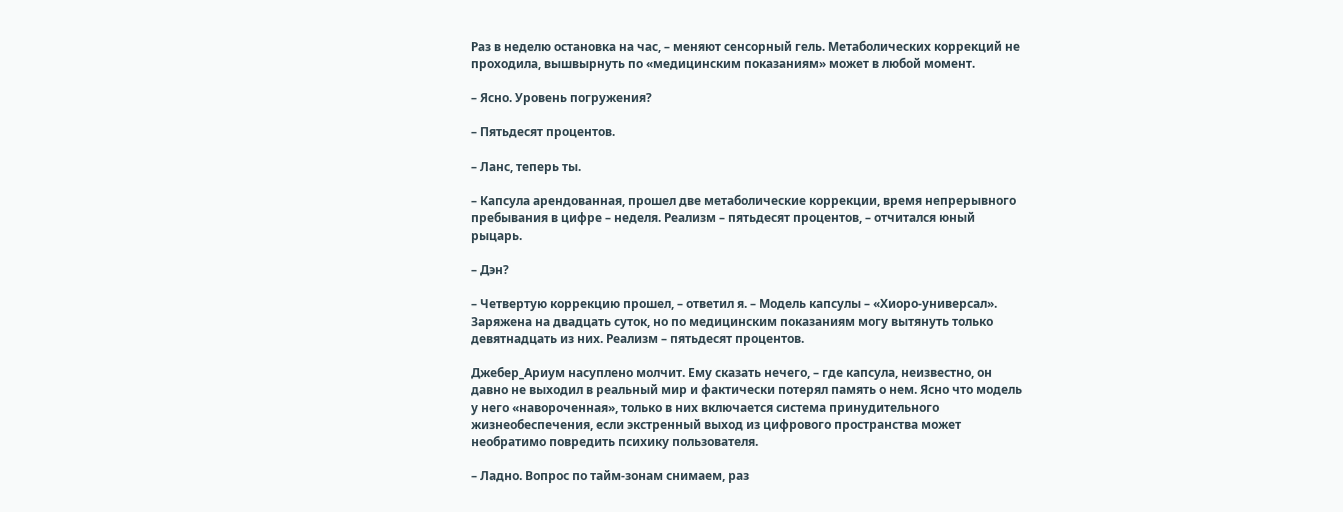Раз в неделю остановка на час, – меняют сенсорный гель. Метаболических коррекций не проходила, вышвырнуть по «медицинским показаниям» может в любой момент.

– Ясно. Уровень погружения?

– Пятьдесят процентов.

– Ланс, теперь ты.

– Капсула арендованная, прошел две метаболические коррекции, время непрерывного пребывания в цифре – неделя. Реализм – пятьдесят процентов, – отчитался юный рыцарь.

– Дэн?

– Четвертую коррекцию прошел, – ответил я. – Модель капсулы – «Хиоро-универсал». Заряжена на двадцать суток, но по медицинским показаниям могу вытянуть только девятнадцать из них. Реализм – пятьдесят процентов.

Джебер_Ариум насуплено молчит. Ему сказать нечего, – где капсула, неизвестно, он давно не выходил в реальный мир и фактически потерял память о нем. Ясно что модель у него «навороченная», только в них включается система принудительного жизнеобеспечения, если экстренный выход из цифрового пространства может необратимо повредить психику пользователя.

– Ладно. Вопрос по тайм-зонам снимаем, раз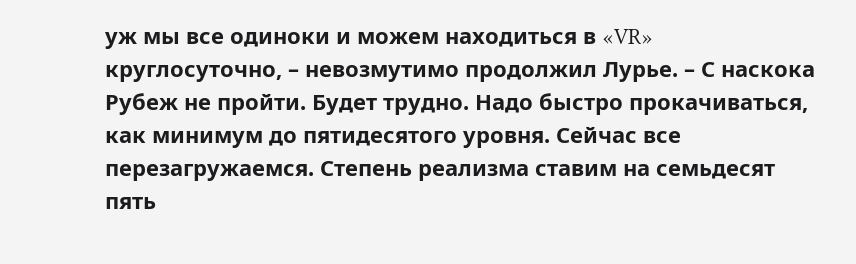уж мы все одиноки и можем находиться в «VR» круглосуточно, – невозмутимо продолжил Лурье. – С наскока Рубеж не пройти. Будет трудно. Надо быстро прокачиваться, как минимум до пятидесятого уровня. Сейчас все перезагружаемся. Степень реализма ставим на семьдесят пять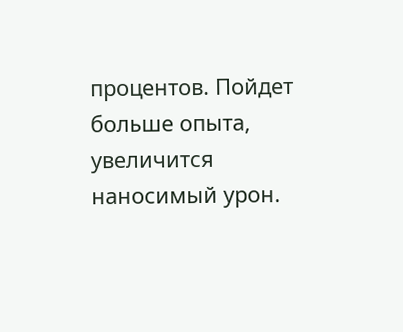процентов. Пойдет больше опыта, увеличится наносимый урон.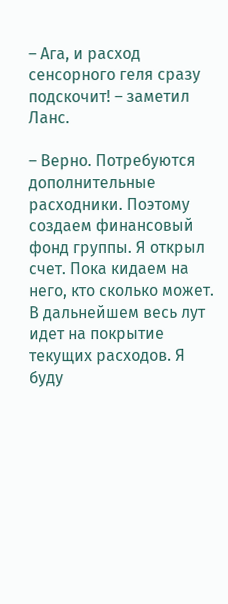– Ага, и расход сенсорного геля сразу подскочит! – заметил Ланс.

– Верно. Потребуются дополнительные расходники. Поэтому создаем финансовый фонд группы. Я открыл счет. Пока кидаем на него, кто сколько может. В дальнейшем весь лут идет на покрытие текущих расходов. Я буду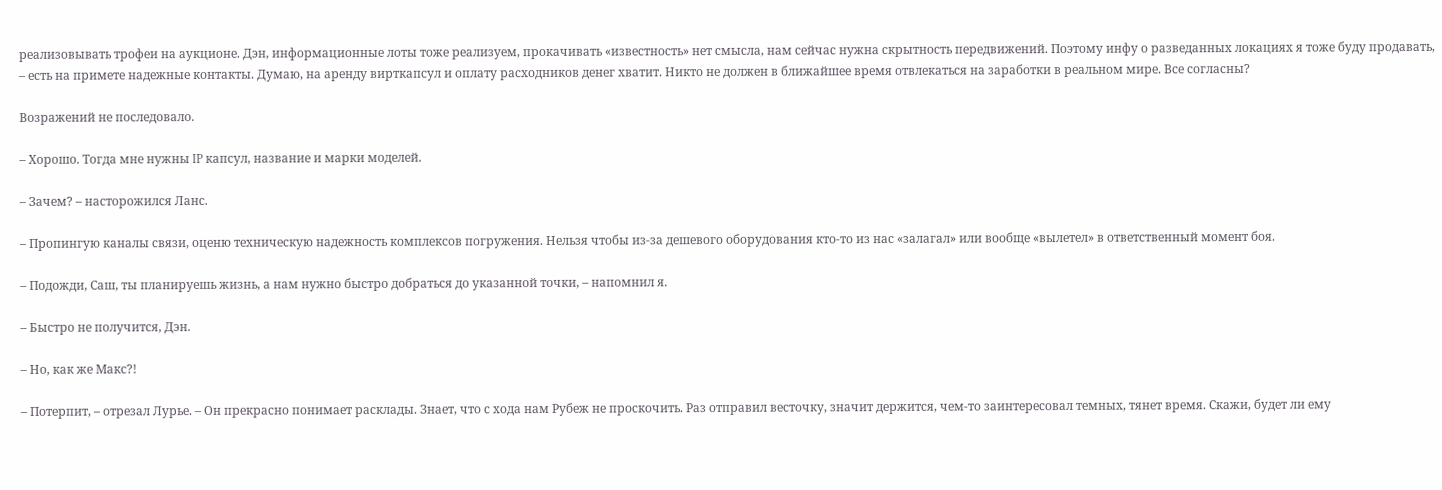реализовывать трофеи на аукционе. Дэн, информационные лоты тоже реализуем, прокачивать «известность» нет смысла, нам сейчас нужна скрытность передвижений. Поэтому инфу о разведанных локациях я тоже буду продавать, – есть на примете надежные контакты. Думаю, на аренду вирткапсул и оплату расходников денег хватит. Никто не должен в ближайшее время отвлекаться на заработки в реальном мире. Все согласны?

Возражений не последовало.

– Хорошо. Тогда мне нужны IP капсул, название и марки моделей.

– Зачем? – насторожился Ланс.

– Пропингую каналы связи, оценю техническую надежность комплексов погружения. Нельзя чтобы из-за дешевого оборудования кто-то из нас «залагал» или вообще «вылетел» в ответственный момент боя.

– Подожди, Саш, ты планируешь жизнь, а нам нужно быстро добраться до указанной точки, – напомнил я.

– Быстро не получится, Дэн.

– Но, как же Макс?!

– Потерпит, – отрезал Лурье. – Он прекрасно понимает расклады. Знает, что с хода нам Рубеж не проскочить. Раз отправил весточку, значит держится, чем-то заинтересовал темных, тянет время. Скажи, будет ли ему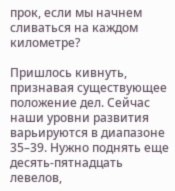прок, если мы начнем сливаться на каждом километре?

Пришлось кивнуть, признавая существующее положение дел. Сейчас наши уровни развития варьируются в диапазоне 35–39. Нужно поднять еще десять-пятнадцать левелов,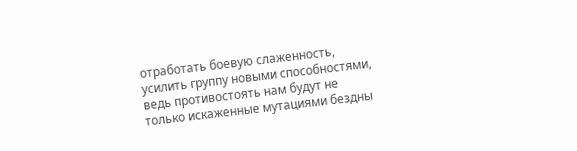отработать боевую слаженность, усилить группу новыми способностями, ведь противостоять нам будут не только искаженные мутациями бездны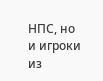НПС, но и игроки из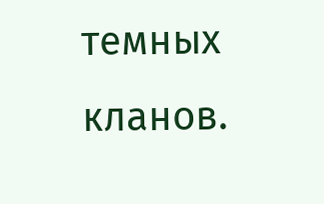темных кланов.